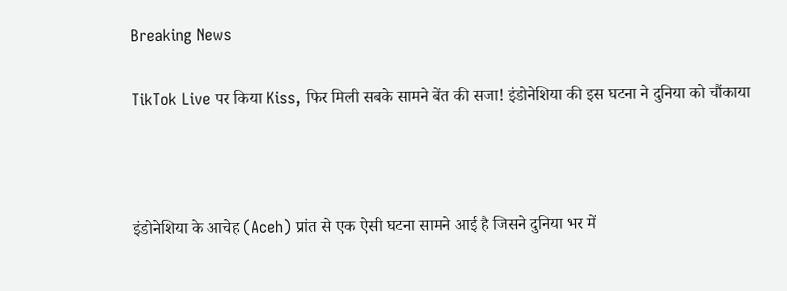Breaking News

TikTok Live पर किया Kiss, फिर मिली सबके सामने बेंत की सजा! इंडोनेशिया की इस घटना ने दुनिया को चौंकाया



इंडोनेशिया के आचेह (Aceh) प्रांत से एक ऐसी घटना सामने आई है जिसने दुनिया भर में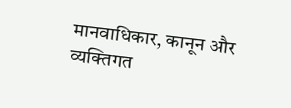मानवाधिकार, कानून और व्यक्तिगत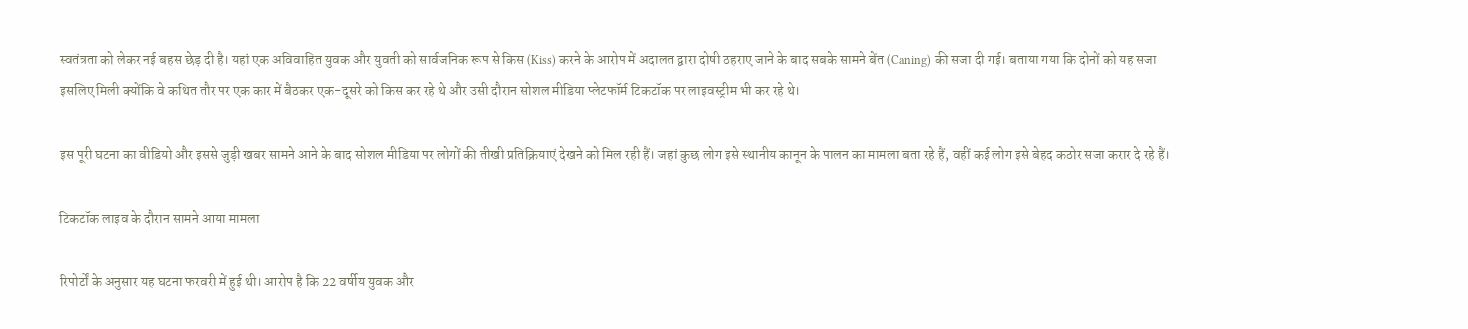स्वतंत्रता को लेकर नई बहस छेड़ दी है। यहां एक अविवाहित युवक और युवती को सार्वजनिक रूप से किस (Kiss) करने के आरोप में अदालत द्वारा दोषी ठहराए जाने के बाद सबके सामने बेंत (Caning) की सजा दी गई। बताया गया कि दोनों को यह सजा इसलिए मिली क्योंकि वे कथित तौर पर एक कार में बैठकर एक-दूसरे को किस कर रहे थे और उसी दौरान सोशल मीडिया प्लेटफॉर्म टिकटॉक पर लाइवस्ट्रीम भी कर रहे थे।

इस पूरी घटना का वीडियो और इससे जुड़ी खबर सामने आने के बाद सोशल मीडिया पर लोगों की तीखी प्रतिक्रियाएं देखने को मिल रही हैं। जहां कुछ लोग इसे स्थानीय कानून के पालन का मामला बता रहे हैं, वहीं कई लोग इसे बेहद कठोर सजा करार दे रहे हैं।

टिकटॉक लाइव के दौरान सामने आया मामला

रिपोर्टों के अनुसार यह घटना फरवरी में हुई थी। आरोप है कि 22 वर्षीय युवक और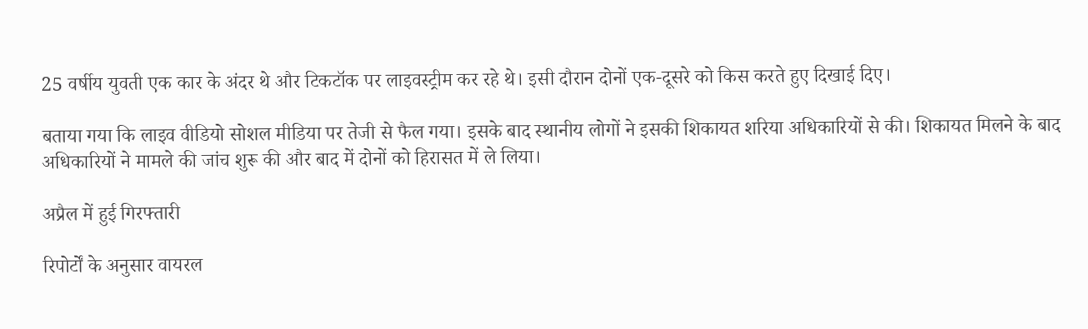25 वर्षीय युवती एक कार के अंदर थे और टिकटॉक पर लाइवस्ट्रीम कर रहे थे। इसी दौरान दोनों एक-दूसरे को किस करते हुए दिखाई दिए।

बताया गया कि लाइव वीडियो सोशल मीडिया पर तेजी से फैल गया। इसके बाद स्थानीय लोगों ने इसकी शिकायत शरिया अधिकारियों से की। शिकायत मिलने के बाद अधिकारियों ने मामले की जांच शुरू की और बाद में दोनों को हिरासत में ले लिया।

अप्रैल में हुई गिरफ्तारी

रिपोर्टों के अनुसार वायरल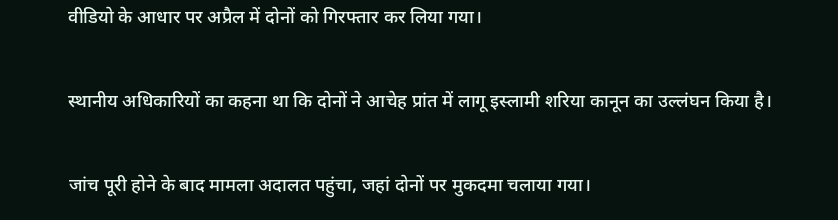वीडियो के आधार पर अप्रैल में दोनों को गिरफ्तार कर लिया गया।

स्थानीय अधिकारियों का कहना था कि दोनों ने आचेह प्रांत में लागू इस्लामी शरिया कानून का उल्लंघन किया है।

जांच पूरी होने के बाद मामला अदालत पहुंचा, जहां दोनों पर मुकदमा चलाया गया।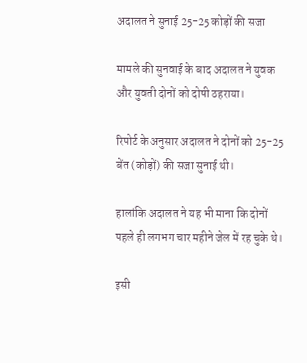अदालत ने सुनाई 25-25 कोड़ों की सजा

मामले की सुनवाई के बाद अदालत ने युवक और युवती दोनों को दोषी ठहराया।

रिपोर्ट के अनुसार अदालत ने दोनों को 25-25 बेंत (कोड़ों) की सजा सुनाई थी।

हालांकि अदालत ने यह भी माना कि दोनों पहले ही लगभग चार महीने जेल में रह चुके थे।

इसी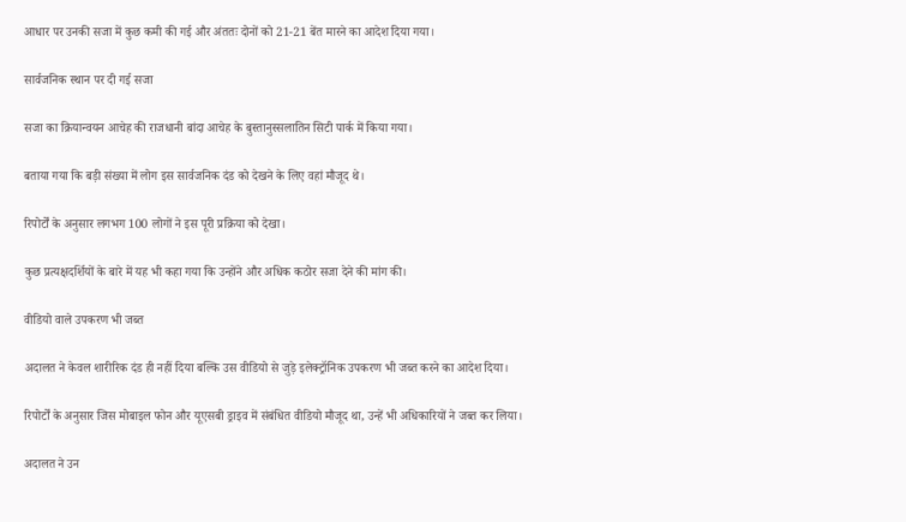आधार पर उनकी सजा में कुछ कमी की गई और अंततः दोनों को 21-21 बेंत मारने का आदेश दिया गया।

सार्वजनिक स्थान पर दी गई सजा

सजा का क्रियान्वयन आचेह की राजधानी बांदा आचेह के बुस्तानुस्सलातिन सिटी पार्क में किया गया।

बताया गया कि बड़ी संख्या में लोग इस सार्वजनिक दंड को देखने के लिए वहां मौजूद थे।

रिपोर्टों के अनुसार लगभग 100 लोगों ने इस पूरी प्रक्रिया को देखा।

कुछ प्रत्यक्षदर्शियों के बारे में यह भी कहा गया कि उन्होंने और अधिक कठोर सजा देने की मांग की।

वीडियो वाले उपकरण भी जब्त

अदालत ने केवल शारीरिक दंड ही नहीं दिया बल्कि उस वीडियो से जुड़े इलेक्ट्रॉनिक उपकरण भी जब्त करने का आदेश दिया।

रिपोर्टों के अनुसार जिस मोबाइल फोन और यूएसबी ड्राइव में संबंधित वीडियो मौजूद था, उन्हें भी अधिकारियों ने जब्त कर लिया।

अदालत ने उन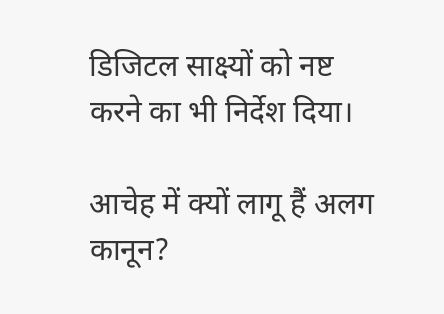डिजिटल साक्ष्यों को नष्ट करने का भी निर्देश दिया।

आचेह में क्यों लागू हैं अलग कानून?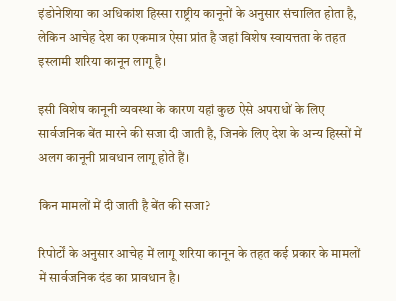इंडोनेशिया का अधिकांश हिस्सा राष्ट्रीय कानूनों के अनुसार संचालित होता है, लेकिन आचेह देश का एकमात्र ऐसा प्रांत है जहां विशेष स्वायत्तता के तहत इस्लामी शरिया कानून लागू है।

इसी विशेष कानूनी व्यवस्था के कारण यहां कुछ ऐसे अपराधों के लिए सार्वजनिक बेंत मारने की सजा दी जाती है, जिनके लिए देश के अन्य हिस्सों में अलग कानूनी प्रावधान लागू होते हैं।

किन मामलों में दी जाती है बेंत की सजा?

रिपोर्टों के अनुसार आचेह में लागू शरिया कानून के तहत कई प्रकार के मामलों में सार्वजनिक दंड का प्रावधान है।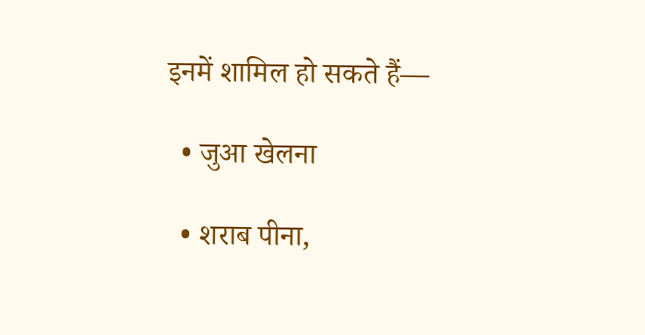इनमें शामिल हो सकते हैं—

  • जुआ खेलना

  • शराब पीना,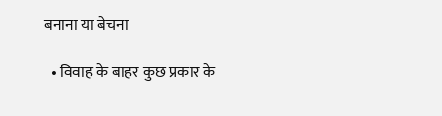बनाना या बेचना

  • विवाह के बाहर कुछ प्रकार के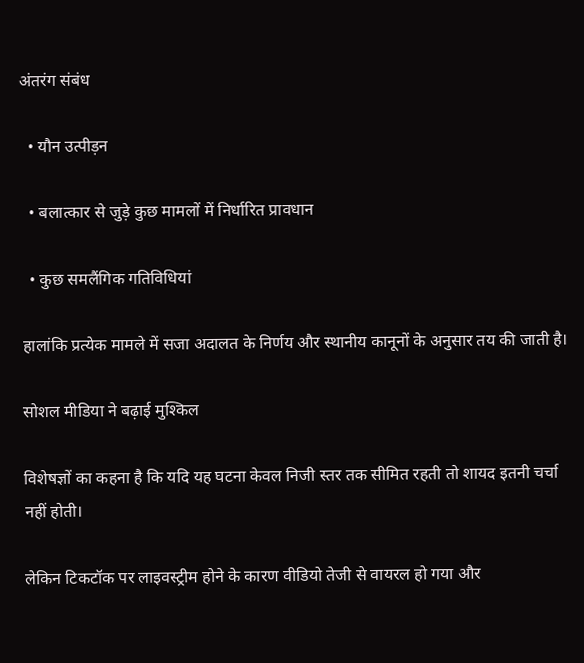अंतरंग संबंध

  • यौन उत्पीड़न

  • बलात्कार से जुड़े कुछ मामलों में निर्धारित प्रावधान

  • कुछ समलैंगिक गतिविधियां

हालांकि प्रत्येक मामले में सजा अदालत के निर्णय और स्थानीय कानूनों के अनुसार तय की जाती है।

सोशल मीडिया ने बढ़ाई मुश्किल

विशेषज्ञों का कहना है कि यदि यह घटना केवल निजी स्तर तक सीमित रहती तो शायद इतनी चर्चा नहीं होती।

लेकिन टिकटॉक पर लाइवस्ट्रीम होने के कारण वीडियो तेजी से वायरल हो गया और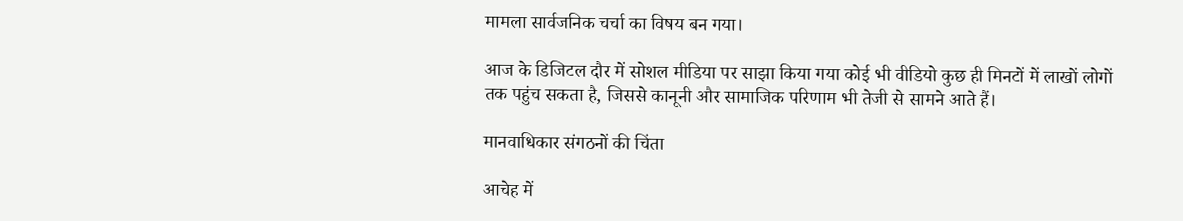मामला सार्वजनिक चर्चा का विषय बन गया।

आज के डिजिटल दौर में सोशल मीडिया पर साझा किया गया कोई भी वीडियो कुछ ही मिनटों में लाखों लोगों तक पहुंच सकता है, जिससे कानूनी और सामाजिक परिणाम भी तेजी से सामने आते हैं।

मानवाधिकार संगठनों की चिंता

आचेह में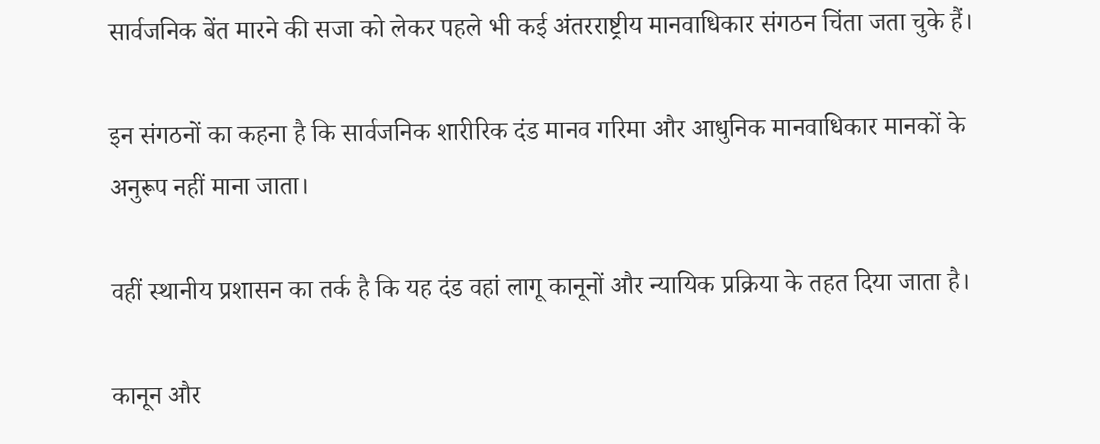सार्वजनिक बेंत मारने की सजा को लेकर पहले भी कई अंतरराष्ट्रीय मानवाधिकार संगठन चिंता जता चुके हैं।

इन संगठनों का कहना है कि सार्वजनिक शारीरिक दंड मानव गरिमा और आधुनिक मानवाधिकार मानकों के अनुरूप नहीं माना जाता।

वहीं स्थानीय प्रशासन का तर्क है कि यह दंड वहां लागू कानूनों और न्यायिक प्रक्रिया के तहत दिया जाता है।

कानून और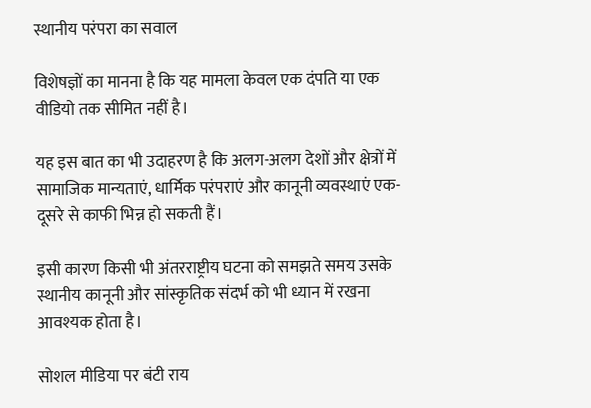स्थानीय परंपरा का सवाल

विशेषज्ञों का मानना है कि यह मामला केवल एक दंपति या एक वीडियो तक सीमित नहीं है।

यह इस बात का भी उदाहरण है कि अलग-अलग देशों और क्षेत्रों में सामाजिक मान्यताएं, धार्मिक परंपराएं और कानूनी व्यवस्थाएं एक-दूसरे से काफी भिन्न हो सकती हैं।

इसी कारण किसी भी अंतरराष्ट्रीय घटना को समझते समय उसके स्थानीय कानूनी और सांस्कृतिक संदर्भ को भी ध्यान में रखना आवश्यक होता है।

सोशल मीडिया पर बंटी राय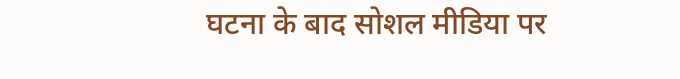घटना के बाद सोशल मीडिया पर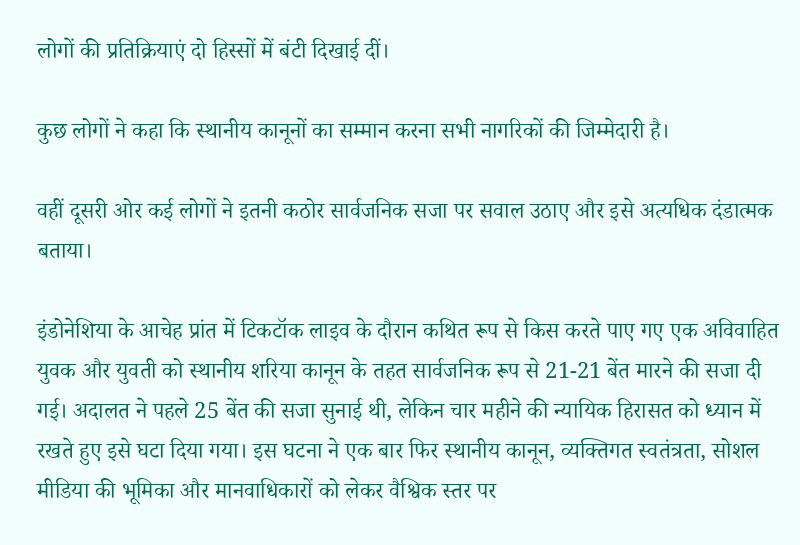लोगों की प्रतिक्रियाएं दो हिस्सों में बंटी दिखाई दीं।

कुछ लोगों ने कहा कि स्थानीय कानूनों का सम्मान करना सभी नागरिकों की जिम्मेदारी है।

वहीं दूसरी ओर कई लोगों ने इतनी कठोर सार्वजनिक सजा पर सवाल उठाए और इसे अत्यधिक दंडात्मक बताया।

इंडोनेशिया के आचेह प्रांत में टिकटॉक लाइव के दौरान कथित रूप से किस करते पाए गए एक अविवाहित युवक और युवती को स्थानीय शरिया कानून के तहत सार्वजनिक रूप से 21-21 बेंत मारने की सजा दी गई। अदालत ने पहले 25 बेंत की सजा सुनाई थी, लेकिन चार महीने की न्यायिक हिरासत को ध्यान में रखते हुए इसे घटा दिया गया। इस घटना ने एक बार फिर स्थानीय कानून, व्यक्तिगत स्वतंत्रता, सोशल मीडिया की भूमिका और मानवाधिकारों को लेकर वैश्विक स्तर पर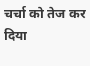चर्चा को तेज कर दिया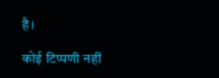है।

कोई टिप्पणी नहीं